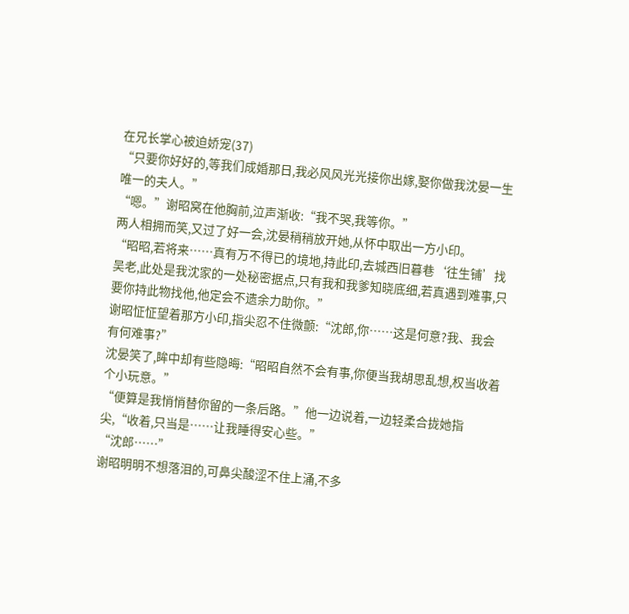在兄长掌心被迫娇宠(37)
“只要你好好的,等我们成婚那日,我必风风光光接你出嫁,娶你做我沈晏一生唯一的夫人。”
“嗯。”谢昭窝在他胸前,泣声渐收:“我不哭,我等你。”
两人相拥而笑,又过了好一会,沈晏稍稍放开她,从怀中取出一方小印。
“昭昭,若将来……真有万不得已的境地,持此印,去城西旧暮巷‘往生铺’找吴老,此处是我沈家的一处秘密据点,只有我和我爹知晓底细,若真遇到难事,只要你持此物找他,他定会不遗余力助你。”
谢昭怔怔望着那方小印,指尖忍不住微颤:“沈郎,你……这是何意?我、我会有何难事?”
沈晏笑了,眸中却有些隐晦:“昭昭自然不会有事,你便当我胡思乱想,权当收着个小玩意。”
“便算是我悄悄替你留的一条后路。”他一边说着,一边轻柔合拢她指尖,“收着,只当是……让我睡得安心些。”
“沈郎……”
谢昭明明不想落泪的,可鼻尖酸涩不住上涌,不多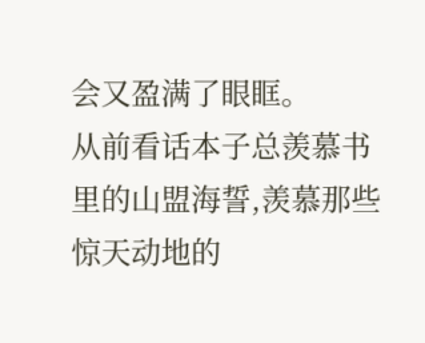会又盈满了眼眶。
从前看话本子总羡慕书里的山盟海誓,羡慕那些惊天动地的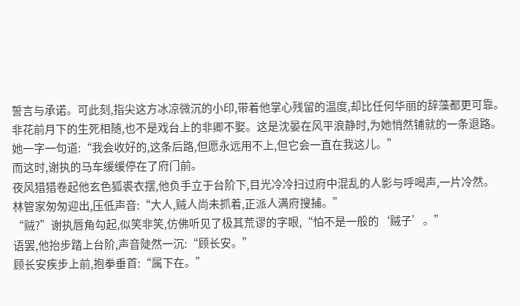誓言与承诺。可此刻,指尖这方冰凉微沉的小印,带着他掌心残留的温度,却比任何华丽的辞藻都更可靠。
非花前月下的生死相随,也不是戏台上的非卿不娶。这是沈晏在风平浪静时,为她悄然铺就的一条退路。
她一字一句道:“我会收好的,这条后路,但愿永远用不上,但它会一直在我这儿。”
而这时,谢执的马车缓缓停在了府门前。
夜风猎猎卷起他玄色狐裘衣摆,他负手立于台阶下,目光冷冷扫过府中混乱的人影与呼喝声,一片冷然。
林管家匆匆迎出,压低声音:“大人,贼人尚未抓着,正派人满府搜捕。”
“贼?”谢执唇角勾起,似笑非笑,仿佛听见了极其荒谬的字眼,“怕不是一般的‘贼子’。”
语罢,他抬步踏上台阶,声音陡然一沉:“顾长安。”
顾长安疾步上前,抱拳垂首:“属下在。”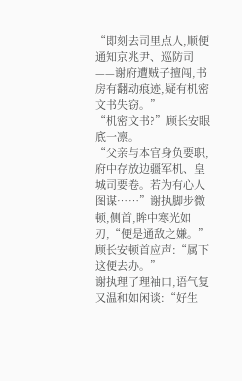“即刻去司里点人,顺便通知京兆尹、巡防司——谢府遭贼子擅闯,书房有翻动痕迹,疑有机密文书失窃。”
“机密文书?”顾长安眼底一凛。
“父亲与本官身负要职,府中存放边疆军机、皇城司要卷。若为有心人图谋……”谢执脚步微顿,侧首,眸中寒光如刃,“便是通敌之嫌。”
顾长安顿首应声:“属下这便去办。”
谢执理了理袖口,语气复又温和如闲谈:“好生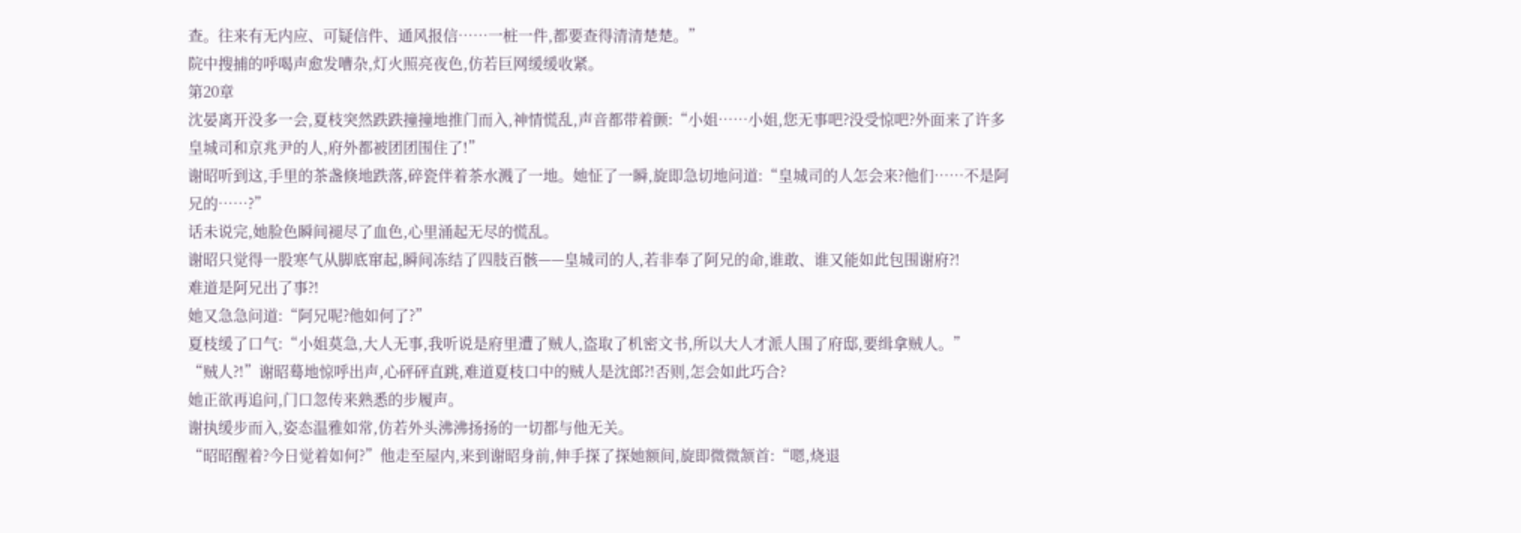查。往来有无内应、可疑信件、通风报信……一桩一件,都要查得清清楚楚。”
院中搜捕的呼喝声愈发嘈杂,灯火照亮夜色,仿若巨网缓缓收紧。
第20章
沈晏离开没多一会,夏枝突然跌跌撞撞地推门而入,神情慌乱,声音都带着颤:“小姐……小姐,您无事吧?没受惊吧?外面来了许多皇城司和京兆尹的人,府外都被团团围住了!”
谢昭听到这,手里的茶盏倏地跌落,碎瓷伴着茶水溅了一地。她怔了一瞬,旋即急切地问道:“皇城司的人怎会来?他们……不是阿兄的……?”
话未说完,她脸色瞬间褪尽了血色,心里涌起无尽的慌乱。
谢昭只觉得一股寒气从脚底窜起,瞬间冻结了四肢百骸——皇城司的人,若非奉了阿兄的命,谁敢、谁又能如此包围谢府?!
难道是阿兄出了事?!
她又急急问道:“阿兄呢?他如何了?”
夏枝缓了口气:“小姐莫急,大人无事,我听说是府里遭了贼人,盗取了机密文书,所以大人才派人围了府邸,要缉拿贼人。”
“贼人?!”谢昭蓦地惊呼出声,心砰砰直跳,难道夏枝口中的贼人是沈郎?!否则,怎会如此巧合?
她正欲再追问,门口忽传来熟悉的步履声。
谢执缓步而入,姿态温雅如常,仿若外头沸沸扬扬的一切都与他无关。
“昭昭醒着?今日觉着如何?”他走至屋内,来到谢昭身前,伸手探了探她额间,旋即微微颔首:“嗯,烧退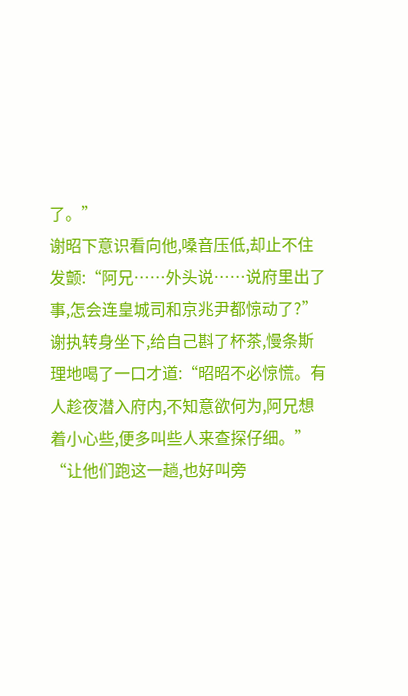了。”
谢昭下意识看向他,嗓音压低,却止不住发颤:“阿兄……外头说……说府里出了事,怎会连皇城司和京兆尹都惊动了?”
谢执转身坐下,给自己斟了杯茶,慢条斯理地喝了一口才道:“昭昭不必惊慌。有人趁夜潜入府内,不知意欲何为,阿兄想着小心些,便多叫些人来查探仔细。”
“让他们跑这一趟,也好叫旁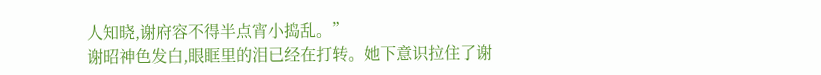人知晓,谢府容不得半点宵小捣乱。”
谢昭神色发白,眼眶里的泪已经在打转。她下意识拉住了谢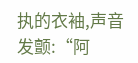执的衣袖,声音发颤:“阿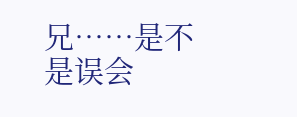兄……是不是误会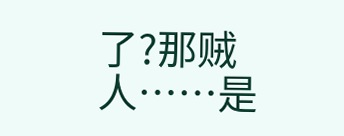了?那贼人……是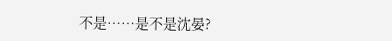不是……是不是沈晏?